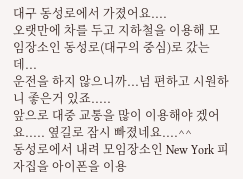대구 동성로에서 가졌어요....
오랫만에 차를 두고 지하철을 이용해 모임장소인 동성로(대구의 중심)로 갔는데...
운전을 하지 않으니까...넘 편하고 시원하니 좋은거 있죠.....
앞으로 대중 교통을 많이 이용해야 겠어요..... 옆길로 잠시 빠졌네요....^^
동성로에서 내려 모임장소인 New York 피자집을 아이폰을 이용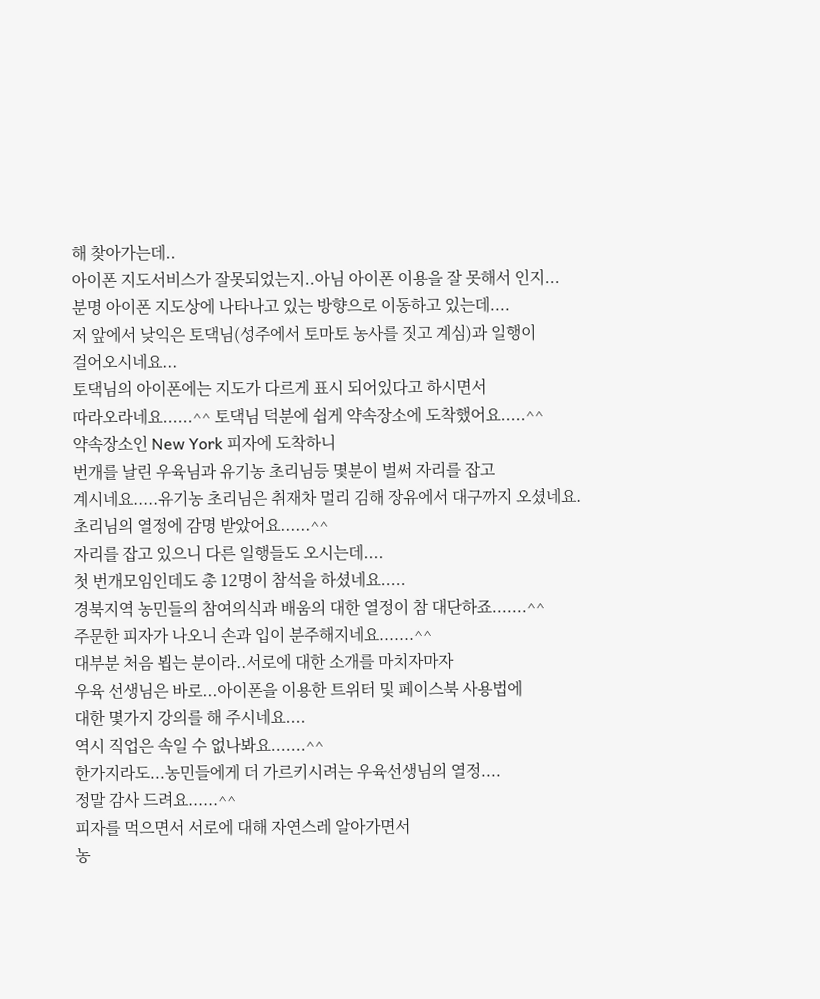해 찾아가는데..
아이폰 지도서비스가 잘못되었는지..아님 아이폰 이용을 잘 못해서 인지...
분명 아이폰 지도상에 나타나고 있는 방향으로 이동하고 있는데....
저 앞에서 낮익은 토댁님(성주에서 토마토 농사를 짓고 계심)과 일행이
걸어오시네요...
토댁님의 아이폰에는 지도가 다르게 표시 되어있다고 하시면서
따라오라네요......^^ 토댁님 덕분에 쉽게 약속장소에 도착했어요.....^^
약속장소인 New York 피자에 도착하니
번개를 날린 우육님과 유기농 초리님등 몇분이 벌써 자리를 잡고
계시네요.....유기농 초리님은 취재차 멀리 김해 장유에서 대구까지 오셨네요.
초리님의 열정에 감명 받았어요......^^
자리를 잡고 있으니 다른 일행들도 오시는데....
첫 번개모임인데도 총 12명이 참석을 하셨네요.....
경북지역 농민들의 참여의식과 배움의 대한 열정이 참 대단하죠.......^^
주문한 피자가 나오니 손과 입이 분주해지네요.......^^
대부분 처음 뵙는 분이라..서로에 대한 소개를 마치자마자
우육 선생님은 바로...아이폰을 이용한 트위터 및 페이스북 사용법에
대한 몇가지 강의를 해 주시네요....
역시 직업은 속일 수 없나봐요.......^^
한가지라도...농민들에게 더 가르키시려는 우육선생님의 열정....
정말 감사 드려요......^^
피자를 먹으면서 서로에 대해 자연스레 알아가면서
농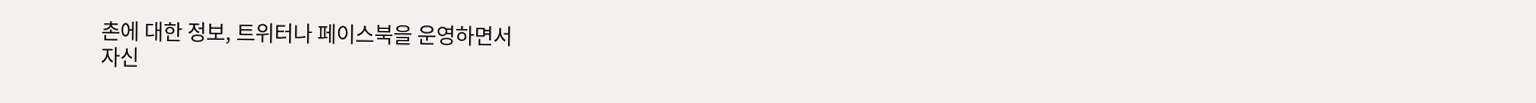촌에 대한 정보, 트위터나 페이스북을 운영하면서
자신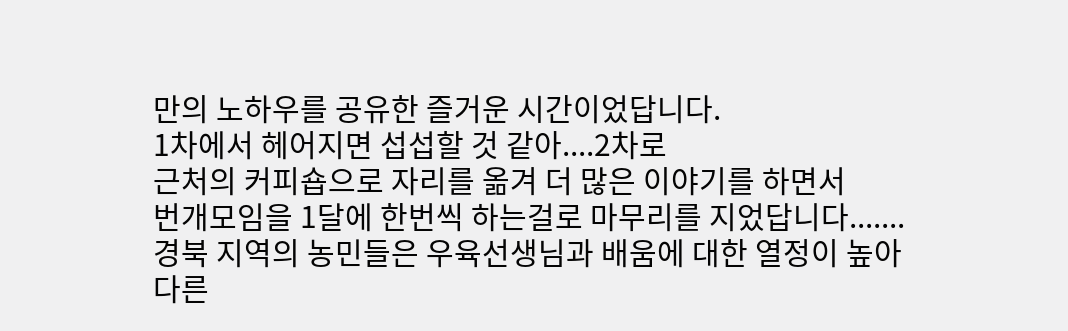만의 노하우를 공유한 즐거운 시간이었답니다.
1차에서 헤어지면 섭섭할 것 같아....2차로
근처의 커피숍으로 자리를 옮겨 더 많은 이야기를 하면서
번개모임을 1달에 한번씩 하는걸로 마무리를 지었답니다.......
경북 지역의 농민들은 우육선생님과 배움에 대한 열정이 높아
다른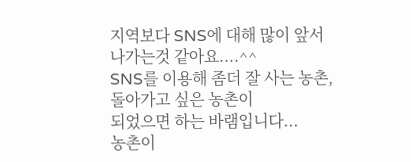지역보다 SNS에 대해 많이 앞서 나가는것 같아요....^^
SNS를 이용해 좀더 잘 사는 농촌, 돌아가고 싶은 농촌이
되었으면 하는 바램입니다...
농촌이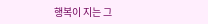행복이 지는 그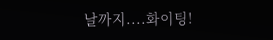날까지....화이팅!